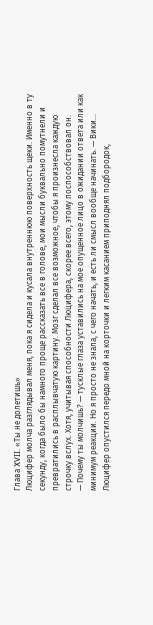Глава XVII. «Ты не долетишь»
Люцифер молча разглядывал меня, пока я сидела и кусала внутреннюю поверхность щеки. Именно в ту секунду, когда было бы намного проще рассказать все в голове, мои мысли буквально помутнели и превратились в расплывчатую картину. Мозг сделал все возможное, чтобы я произнесла каждую строчку вслух. Хотя, учитывая способности Люцифера, скорее всего, этому поспособствовал он.
— Почему ты молчишь? — тусклые глаза уставились на мое опущенное лицо в ожидании ответа или как минимум реакции. Но я просто не знала, с чего начать, и есть ли смысл вообще начинать. — Вики...
Люцифер опустился передо мной на корточки и легким касанием приподнял подбородок,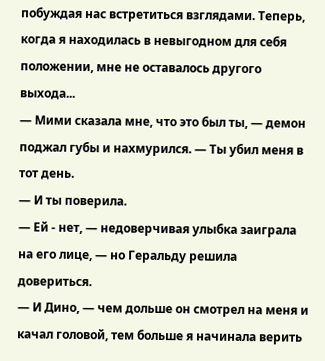побуждая нас встретиться взглядами. Теперь, когда я находилась в невыгодном для себя положении, мне не оставалось другого выхода...
— Мими сказала мне, что это был ты, — демон поджал губы и нахмурился. — Ты убил меня в тот день.
— И ты поверила.
— Ей - нет, — недоверчивая улыбка заиграла на его лице, — но Геральду решила довериться.
— И Дино, — чем дольше он смотрел на меня и качал головой, тем больше я начинала верить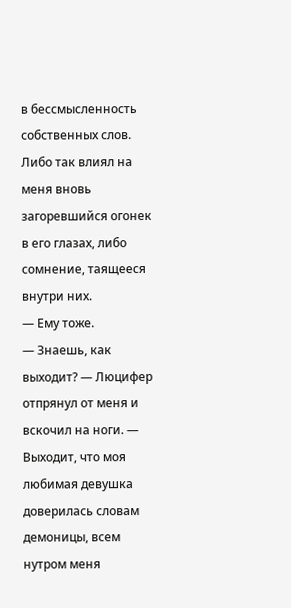в бессмысленность собственных слов. Либо так влиял на меня вновь загоревшийся огонек в его глазах, либо сомнение, таящееся внутри них.
— Ему тоже.
— Знаешь, как выходит? — Люцифер отпрянул от меня и вскочил на ноги. — Выходит, что моя любимая девушка доверилась словам демоницы, всем нутром меня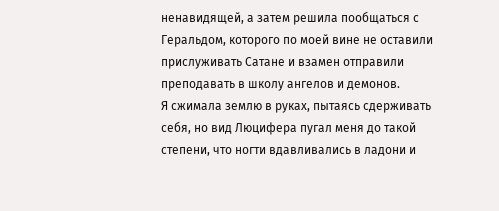ненавидящей, а затем решила пообщаться с Геральдом, которого по моей вине не оставили прислуживать Сатане и взамен отправили преподавать в школу ангелов и демонов.
Я сжимала землю в руках, пытаясь сдерживать себя, но вид Люцифера пугал меня до такой степени, что ногти вдавливались в ладони и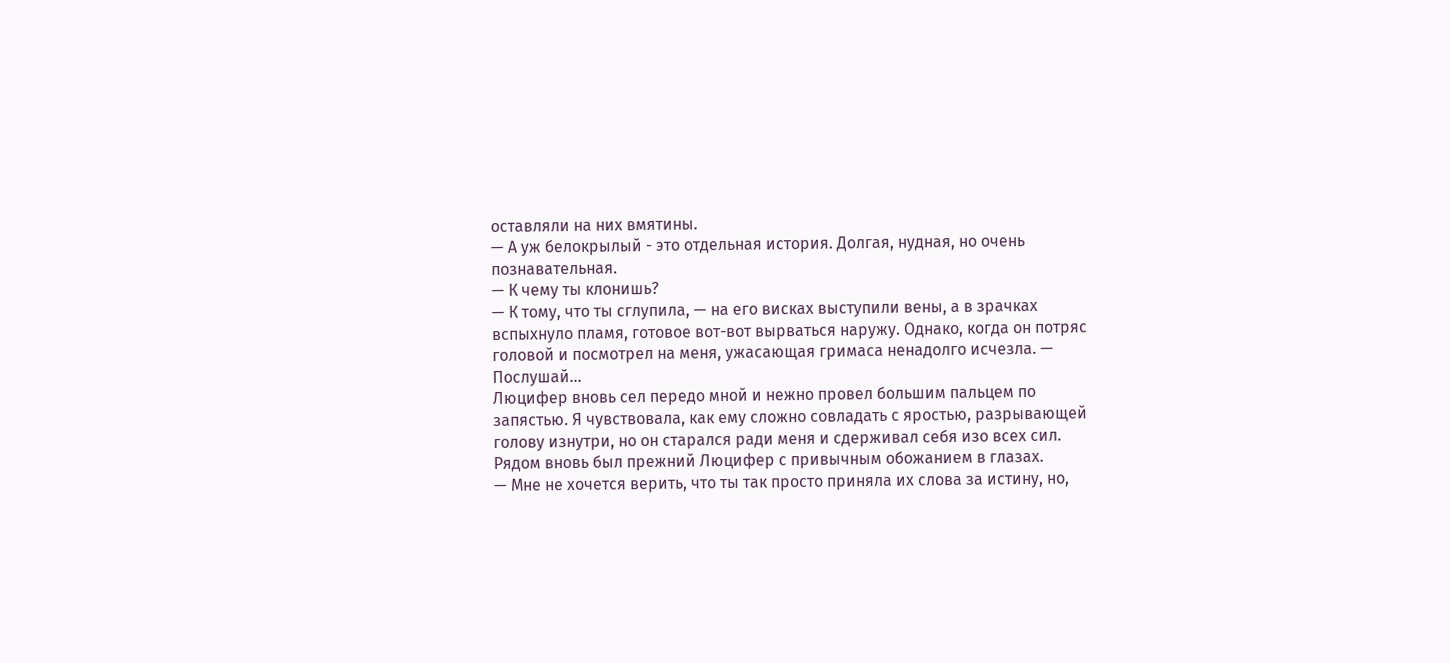оставляли на них вмятины.
— А уж белокрылый - это отдельная история. Долгая, нудная, но очень познавательная.
— К чему ты клонишь?
— К тому, что ты сглупила, — на его висках выступили вены, а в зрачках вспыхнуло пламя, готовое вот-вот вырваться наружу. Однако, когда он потряс головой и посмотрел на меня, ужасающая гримаса ненадолго исчезла. — Послушай...
Люцифер вновь сел передо мной и нежно провел большим пальцем по запястью. Я чувствовала, как ему сложно совладать с яростью, разрывающей голову изнутри, но он старался ради меня и сдерживал себя изо всех сил.
Рядом вновь был прежний Люцифер с привычным обожанием в глазах.
— Мне не хочется верить, что ты так просто приняла их слова за истину, но,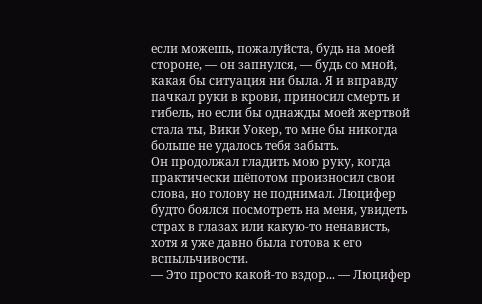если можешь, пожалуйста, будь на моей стороне, — он запнулся, — будь со мной, какая бы ситуация ни была. Я и вправду пачкал руки в крови, приносил смерть и гибель, но если бы однажды моей жертвой стала ты, Вики Уокер, то мне бы никогда больше не удалось тебя забыть.
Он продолжал гладить мою руку, когда практически шёпотом произносил свои слова, но голову не поднимал. Люцифер будто боялся посмотреть на меня, увидеть страх в глазах или какую-то ненависть, хотя я уже давно была готова к его вспыльчивости.
— Это просто какой-то вздор... — Люцифер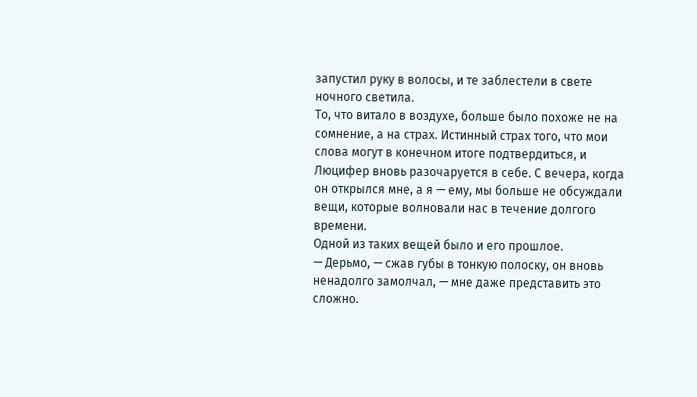запустил руку в волосы, и те заблестели в свете ночного светила.
То, что витало в воздухе, больше было похоже не на сомнение, а на страх. Истинный страх того, что мои слова могут в конечном итоге подтвердиться, и Люцифер вновь разочаруется в себе. С вечера, когда он открылся мне, а я — ему, мы больше не обсуждали вещи, которые волновали нас в течение долгого времени.
Одной из таких вещей было и его прошлое.
— Дерьмо, — сжав губы в тонкую полоску, он вновь ненадолго замолчал, — мне даже представить это сложно.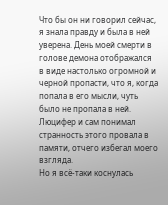Что бы он ни говорил сейчас, я знала правду и была в ней уверена. День моей смерти в голове демона отображался в виде настолько огромной и черной пропасти, что я, когда попала в его мысли, чуть было не пропала в ней. Люцифер и сам понимал странность этого провала в памяти, отчего избегал моего взгляда.
Но я всё-таки коснулась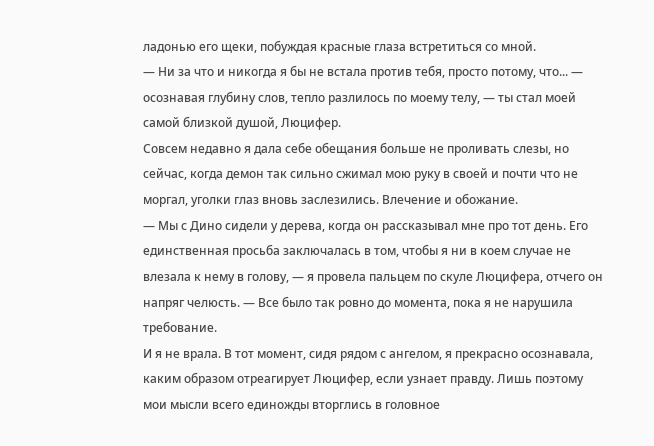ладонью его щеки, побуждая красные глаза встретиться со мной.
— Ни за что и никогда я бы не встала против тебя, просто потому, что... — осознавая глубину слов, тепло разлилось по моему телу, — ты стал моей самой близкой душой, Люцифер.
Совсем недавно я дала себе обещания больше не проливать слезы, но сейчас, когда демон так сильно сжимал мою руку в своей и почти что не моргал, уголки глаз вновь заслезились. Влечение и обожание.
— Мы с Дино сидели у дерева, когда он рассказывал мне про тот день. Его единственная просьба заключалась в том, чтобы я ни в коем случае не влезала к нему в голову, — я провела пальцем по скуле Люцифера, отчего он напряг челюсть. — Все было так ровно до момента, пока я не нарушила требование.
И я не врала. В тот момент, сидя рядом с ангелом, я прекрасно осознавала, каким образом отреагирует Люцифер, если узнает правду. Лишь поэтому мои мысли всего единожды вторглись в головное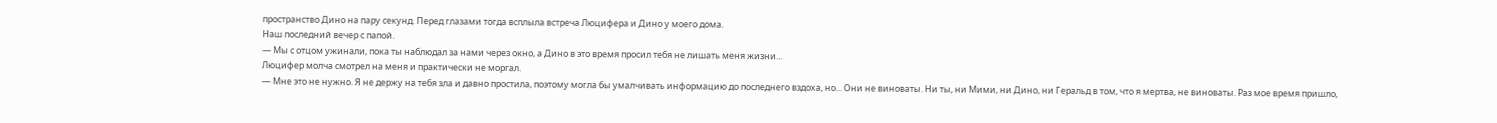пространство Дино на пару секунд. Перед глазами тогда всплыла встреча Люцифера и Дино у моего дома.
Наш последний вечер с папой.
— Мы с отцом ужинали, пока ты наблюдал за нами через окно, а Дино в это время просил тебя не лишать меня жизни...
Люцифер молча смотрел на меня и практически не моргал.
— Мне это не нужно. Я не держу на тебя зла и давно простила, поэтому могла бы умалчивать информацию до последнего вздоха, но... Они не виноваты. Ни ты, ни Мими, ни Дино, ни Геральд в том, что я мертва, не виноваты. Раз мое время пришло,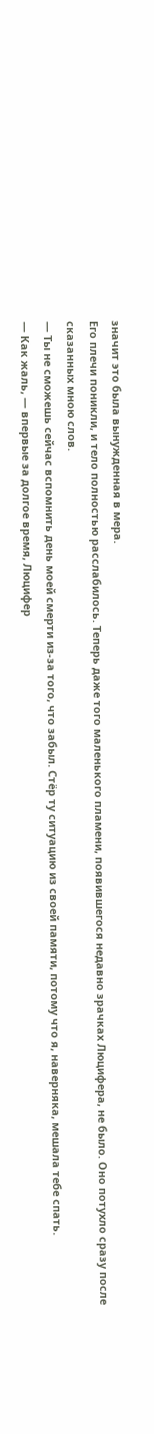значит это была вынужденная в мера.
Его плечи поникли, и тело полностью расслабилось. Теперь даже того маленького пламени, появившегося недавно зрачках Люцифера, не было. Оно потухло сразу после сказанных мною слов.
— Ты не сможешь сейчас вспомнить день моей смерти из-за того, что забыл. Стёр ту ситуацию из своей памяти, потому что я, наверняка, мешала тебе спать.
— Как жаль, — впервые за долгое время, Люцифер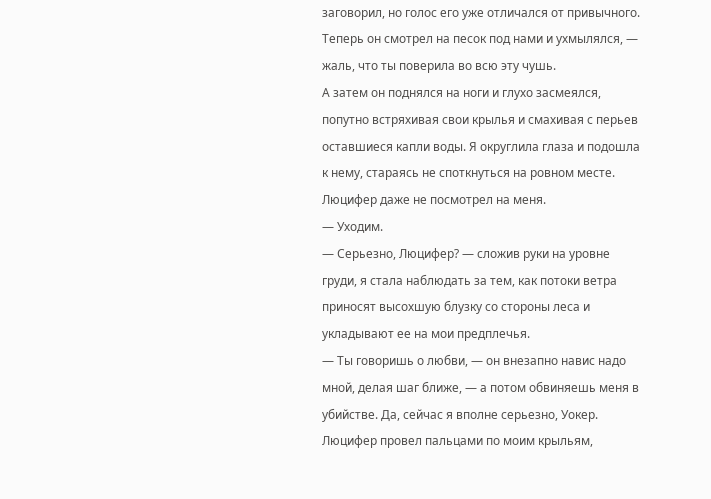заговорил, но голос его уже отличался от привычного. Теперь он смотрел на песок под нами и ухмылялся, — жаль, что ты поверила во всю эту чушь.
А затем он поднялся на ноги и глухо засмеялся, попутно встряхивая свои крылья и смахивая с перьев оставшиеся капли воды. Я округлила глаза и подошла к нему, стараясь не споткнуться на ровном месте. Люцифер даже не посмотрел на меня.
— Уходим.
— Серьезно, Люцифер? — сложив руки на уровне груди, я стала наблюдать за тем, как потоки ветра приносят высохшую блузку со стороны леса и укладывают ее на мои предплечья.
— Ты говоришь о любви, — он внезапно навис надо мной, делая шаг ближе, — а потом обвиняешь меня в убийстве. Да, сейчас я вполне серьезно, Уокер.
Люцифер провел пальцами по моим крыльям,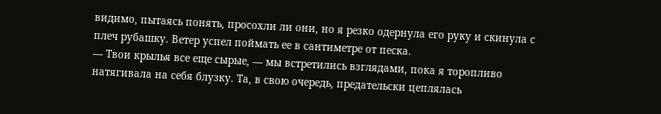видимо, пытаясь понять, просохли ли они, но я резко одернула его руку и скинула с плеч рубашку. Ветер успел поймать ее в сантиметре от песка.
— Твои крылья все еще сырые, — мы встретились взглядами, пока я торопливо натягивала на себя блузку. Та, в свою очередь, предательски цеплялась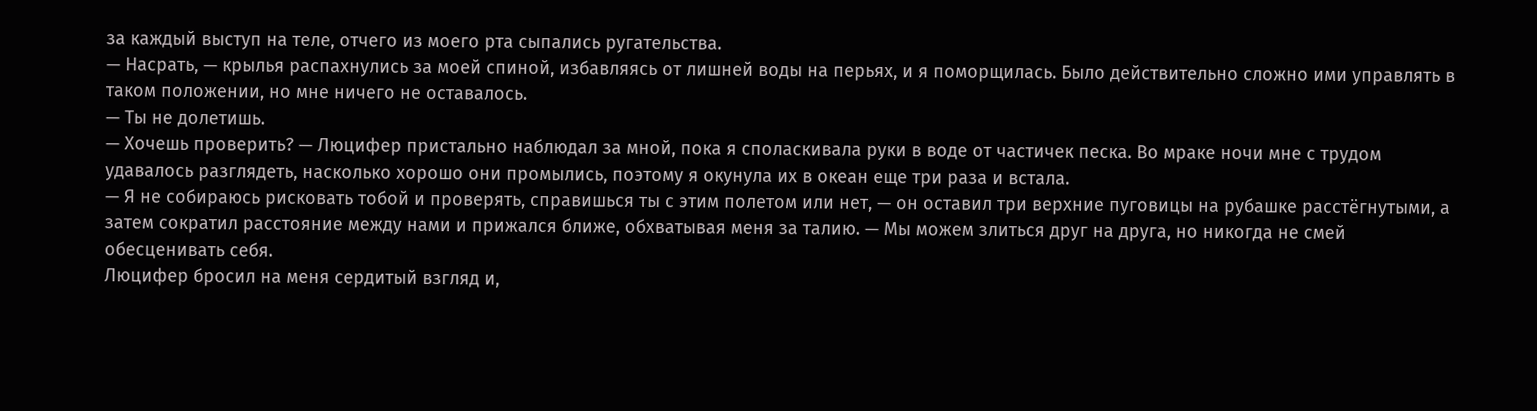за каждый выступ на теле, отчего из моего рта сыпались ругательства.
— Насрать, — крылья распахнулись за моей спиной, избавляясь от лишней воды на перьях, и я поморщилась. Было действительно сложно ими управлять в таком положении, но мне ничего не оставалось.
— Ты не долетишь.
— Хочешь проверить? — Люцифер пристально наблюдал за мной, пока я споласкивала руки в воде от частичек песка. Во мраке ночи мне с трудом удавалось разглядеть, насколько хорошо они промылись, поэтому я окунула их в океан еще три раза и встала.
— Я не собираюсь рисковать тобой и проверять, справишься ты с этим полетом или нет, — он оставил три верхние пуговицы на рубашке расстёгнутыми, а затем сократил расстояние между нами и прижался ближе, обхватывая меня за талию. — Мы можем злиться друг на друга, но никогда не смей обесценивать себя.
Люцифер бросил на меня сердитый взгляд и,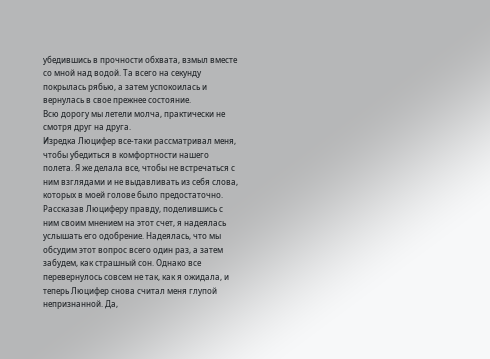убедившись в прочности обхвата, взмыл вместе со мной над водой. Та всего на секунду покрылась рябью, а затем успокоилась и вернулась в свое прежнее состояние.
Всю дорогу мы летели молча, практически не смотря друг на друга.
Изредка Люцифер все-таки рассматривал меня, чтобы убедиться в комфортности нашего полета. Я же делала все, чтобы не встречаться с ним взглядами и не выдавливать из себя слова, которых в моей голове было предостаточно.
Рассказав Люциферу правду, поделившись с ним своим мнением на этот счет, я надеялась услышать его одобрение. Надеялась, что мы обсудим этот вопрос всего один раз, а затем забудем, как страшный сон. Однако все перевернулось совсем не так, как я ожидала, и теперь Люцифер снова считал меня глупой непризнанной. Да,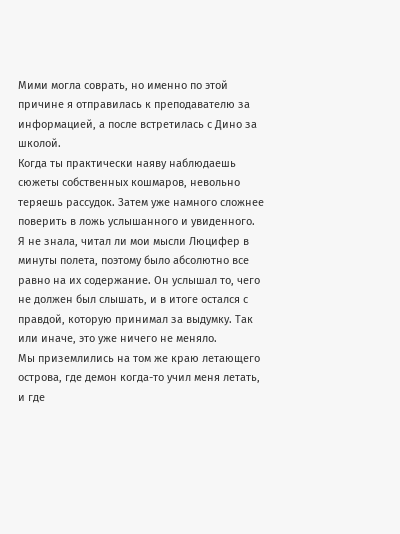Мими могла соврать, но именно по этой причине я отправилась к преподавателю за информацией, а после встретилась с Дино за школой.
Когда ты практически наяву наблюдаешь сюжеты собственных кошмаров, невольно теряешь рассудок. Затем уже намного сложнее поверить в ложь услышанного и увиденного.
Я не знала, читал ли мои мысли Люцифер в минуты полета, поэтому было абсолютно все равно на их содержание. Он услышал то, чего не должен был слышать, и в итоге остался с правдой, которую принимал за выдумку. Так или иначе, это уже ничего не меняло.
Мы приземлились на том же краю летающего острова, где демон когда-то учил меня летать, и где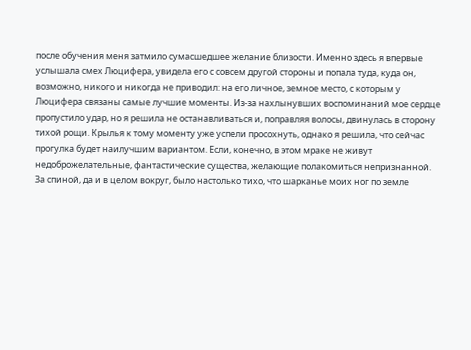после обучения меня затмило сумасшедшее желание близости. Именно здесь я впервые услышала смех Люцифера, увидела его с совсем другой стороны и попала туда, куда он, возможно, никого и никогда не приводил: на его личное, земное место, с которым у Люцифера связаны самые лучшие моменты. Из-за нахлынувших воспоминаний мое сердце пропустило удар, но я решила не останавливаться и, поправляя волосы, двинулась в сторону тихой рощи. Крылья к тому моменту уже успели просохнуть, однако я решила, что сейчас прогулка будет наилучшим вариантом. Если, конечно, в этом мраке не живут недоброжелательные, фантастические существа, желающие полакомиться непризнанной.
За спиной, да и в целом вокруг, было настолько тихо, что шарканье моих ног по земле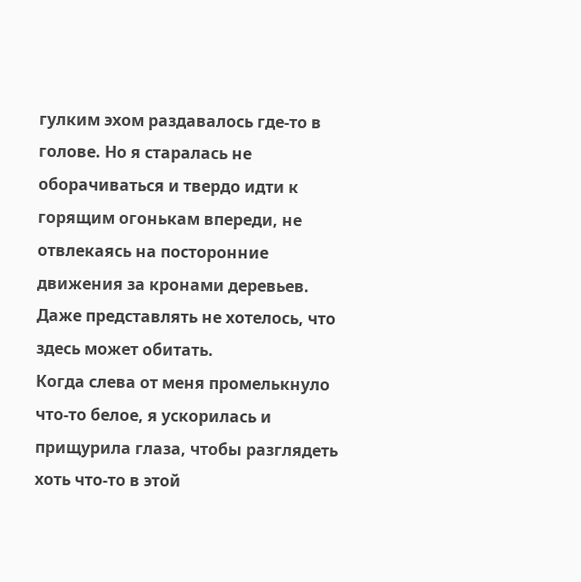гулким эхом раздавалось где-то в голове. Но я старалась не оборачиваться и твердо идти к горящим огонькам впереди, не отвлекаясь на посторонние движения за кронами деревьев. Даже представлять не хотелось, что здесь может обитать.
Когда слева от меня промелькнуло что-то белое, я ускорилась и прищурила глаза, чтобы разглядеть хоть что-то в этой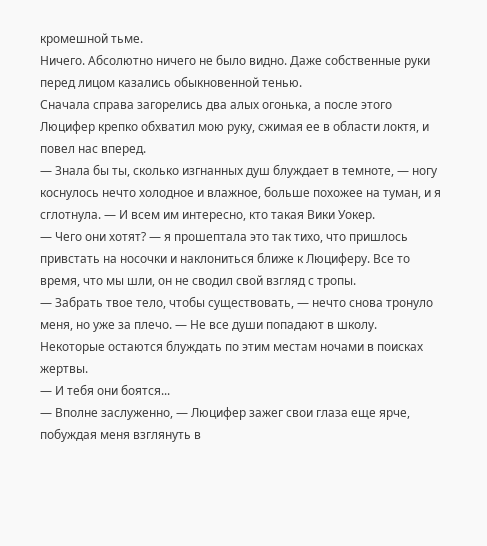кромешной тьме.
Ничего. Абсолютно ничего не было видно. Даже собственные руки перед лицом казались обыкновенной тенью.
Сначала справа загорелись два алых огонька, а после этого Люцифер крепко обхватил мою руку, сжимая ее в области локтя, и повел нас вперед.
— Знала бы ты, сколько изгнанных душ блуждает в темноте, — ногу коснулось нечто холодное и влажное, больше похожее на туман, и я сглотнула. — И всем им интересно, кто такая Вики Уокер.
— Чего они хотят? — я прошептала это так тихо, что пришлось привстать на носочки и наклониться ближе к Люциферу. Все то время, что мы шли, он не сводил свой взгляд с тропы.
— Забрать твое тело, чтобы существовать, — нечто снова тронуло меня, но уже за плечо. — Не все души попадают в школу. Некоторые остаются блуждать по этим местам ночами в поисках жертвы.
— И тебя они боятся...
— Вполне заслуженно, — Люцифер зажег свои глаза еще ярче, побуждая меня взглянуть в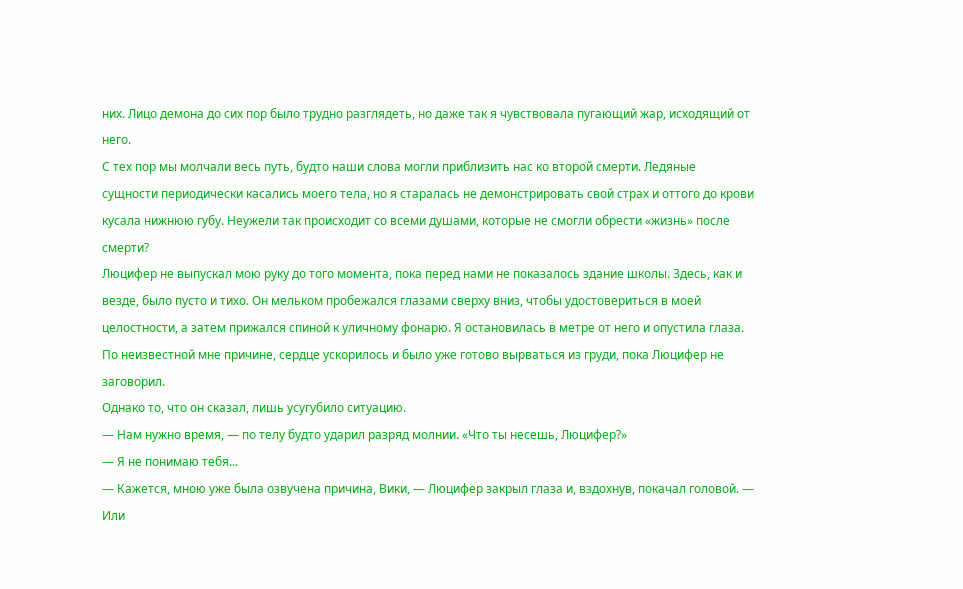них. Лицо демона до сих пор было трудно разглядеть, но даже так я чувствовала пугающий жар, исходящий от него.
С тех пор мы молчали весь путь, будто наши слова могли приблизить нас ко второй смерти. Ледяные сущности периодически касались моего тела, но я старалась не демонстрировать свой страх и оттого до крови кусала нижнюю губу. Неужели так происходит со всеми душами, которые не смогли обрести «жизнь» после смерти?
Люцифер не выпускал мою руку до того момента, пока перед нами не показалось здание школы. Здесь, как и везде, было пусто и тихо. Он мельком пробежался глазами сверху вниз, чтобы удостовериться в моей целостности, а затем прижался спиной к уличному фонарю. Я остановилась в метре от него и опустила глаза. По неизвестной мне причине, сердце ускорилось и было уже готово вырваться из груди, пока Люцифер не заговорил.
Однако то, что он сказал, лишь усугубило ситуацию.
— Нам нужно время, — по телу будто ударил разряд молнии. «Что ты несешь, Люцифер?»
— Я не понимаю тебя...
— Кажется, мною уже была озвучена причина, Вики, — Люцифер закрыл глаза и, вздохнув, покачал головой. — Или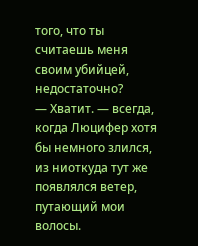того, что ты считаешь меня своим убийцей, недостаточно?
— Хватит. — всегда, когда Люцифер хотя бы немного злился, из ниоткуда тут же появлялся ветер, путающий мои волосы.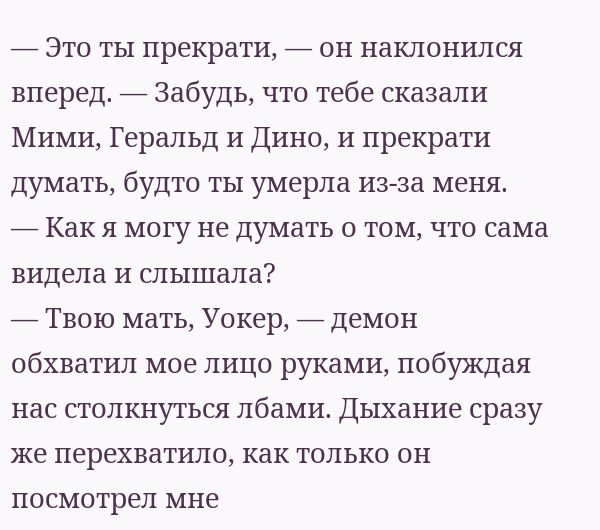— Это ты прекрати, — он наклонился вперед. — Забудь, что тебе сказали Мими, Геральд и Дино, и прекрати думать, будто ты умерла из-за меня.
— Как я могу не думать о том, что сама видела и слышала?
— Твою мать, Уокер, — демон обхватил мое лицо руками, побуждая нас столкнуться лбами. Дыхание сразу же перехватило, как только он посмотрел мне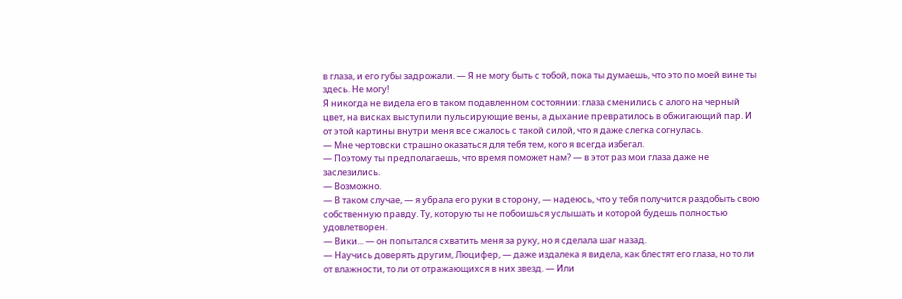в глаза, и его губы задрожали. — Я не могу быть с тобой, пока ты думаешь, что это по моей вине ты здесь. Не могу!
Я никогда не видела его в таком подавленном состоянии: глаза сменились с алого на черный цвет, на висках выступили пульсирующие вены, а дыхание превратилось в обжигающий пар. И от этой картины внутри меня все сжалось с такой силой, что я даже слегка согнулась.
— Мне чертовски страшно оказаться для тебя тем, кого я всегда избегал.
— Поэтому ты предполагаешь, что время поможет нам? — в этот раз мои глаза даже не заслезились.
— Возможно.
— В таком случае, — я убрала его руки в сторону, — надеюсь, что у тебя получится раздобыть свою собственную правду. Ту, которую ты не побоишься услышать и которой будешь полностью удовлетворен.
— Вики... — он попытался схватить меня за руку, но я сделала шаг назад.
— Научись доверять другим, Люцифер, — даже издалека я видела, как блестят его глаза, но то ли от влажности, то ли от отражающихся в них звезд. — Или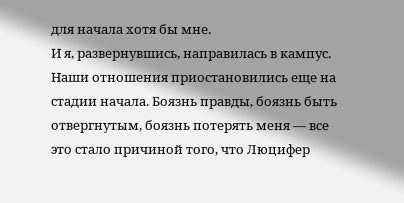для начала хотя бы мне.
И я, развернувшись, направилась в кампус.
Наши отношения приостановились еще на стадии начала. Боязнь правды, боязнь быть отвергнутым, боязнь потерять меня — все это стало причиной того, что Люцифер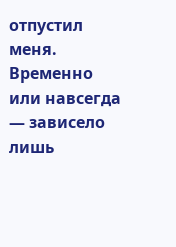отпустил меня. Временно или навсегда — зависело лишь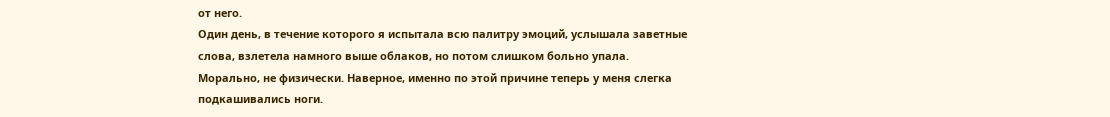от него.
Один день, в течение которого я испытала всю палитру эмоций, услышала заветные слова, взлетела намного выше облаков, но потом слишком больно упала. Морально, не физически. Наверное, именно по этой причине теперь у меня слегка подкашивались ноги.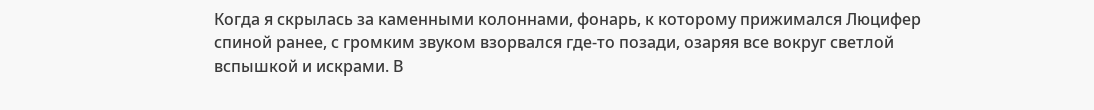Когда я скрылась за каменными колоннами, фонарь, к которому прижимался Люцифер спиной ранее, с громким звуком взорвался где-то позади, озаряя все вокруг светлой вспышкой и искрами. В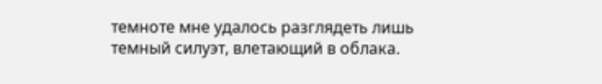темноте мне удалось разглядеть лишь темный силуэт, влетающий в облака.